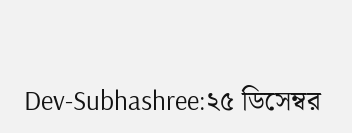Dev-Subhashree:২৫ ডিসেম্বর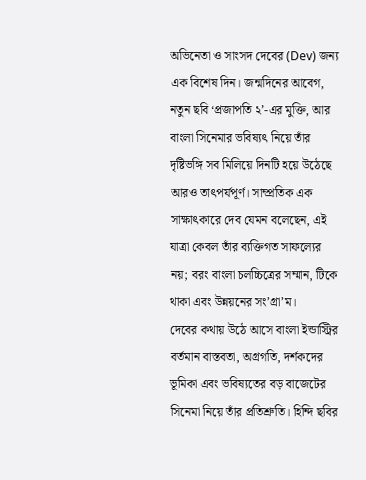অভিনেতা ও সাংসদ দেবের (Dev) জন্য এক বিশেষ দিন। জন্মদিনের আবেগ, নতুন ছবি ‘প্রজাপতি ২’-এর মুক্তি, আর বাংলা সিনেমার ভবিষ্যৎ নিয়ে তাঁর দৃষ্টিভঙ্গি সব মিলিয়ে দিনটি হয়ে উঠেছে আরও তাৎপর্যপূর্ণ। সাম্প্রতিক এক সাক্ষাৎকারে দেব যেমন বলেছেন, এই যাত্রা কেবল তাঁর ব্যক্তিগত সাফল্যের নয়; বরং বাংলা চলচ্চিত্রের সম্মান, টিকে থাকা এবং উন্নয়নের সং’গ্রা’ম।
দেবের কথায় উঠে আসে বাংলা ইন্ডাস্ট্রির বর্তমান বাস্তবতা, অগ্রগতি, দর্শকদের ভূমিকা এবং ভবিষ্যতের বড় বাজেটের সিনেমা নিয়ে তাঁর প্রতিশ্রুতি। হিন্দি ছবির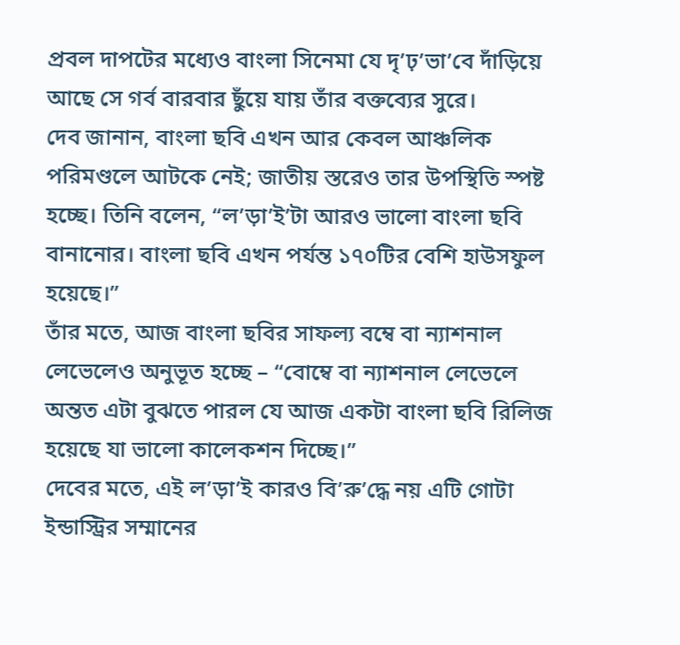প্রবল দাপটের মধ্যেও বাংলা সিনেমা যে দৃ’ঢ়’ভা’বে দাঁড়িয়ে আছে সে গর্ব বারবার ছুঁয়ে যায় তাঁর বক্তব্যের সুরে।
দেব জানান, বাংলা ছবি এখন আর কেবল আঞ্চলিক পরিমণ্ডলে আটকে নেই; জাতীয় স্তরেও তার উপস্থিতি স্পষ্ট হচ্ছে। তিনি বলেন, “ল’ড়া’ই’টা আরও ভালো বাংলা ছবি বানানোর। বাংলা ছবি এখন পর্যন্ত ১৭০টির বেশি হাউসফুল হয়েছে।”
তাঁর মতে, আজ বাংলা ছবির সাফল্য বম্বে বা ন্যাশনাল লেভেলেও অনুভূত হচ্ছে – “বোম্বে বা ন্যাশনাল লেভেলে অন্তত এটা বুঝতে পারল যে আজ একটা বাংলা ছবি রিলিজ হয়েছে যা ভালো কালেকশন দিচ্ছে।”
দেবের মতে, এই ল’ড়া’ই কারও বি’রু’দ্ধে নয় এটি গোটা ইন্ডাস্ট্রির সম্মানের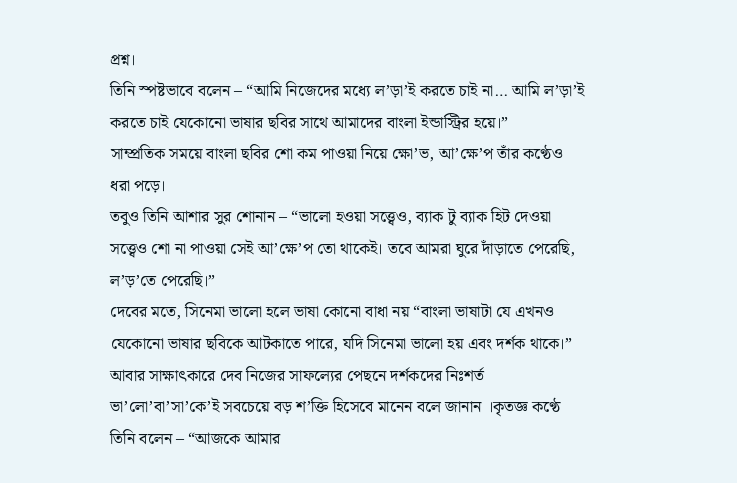প্রশ্ন।
তিনি স্পষ্টভাবে বলেন – “আমি নিজেদের মধ্যে ল’ড়া’ই করতে চাই না… আমি ল’ড়া’ই করতে চাই যেকোনো ভাষার ছবির সাথে আমাদের বাংলা ইন্ডাস্ট্রির হয়ে।”
সাম্প্রতিক সময়ে বাংলা ছবির শো কম পাওয়া নিয়ে ক্ষো’ভ, আ’ক্ষে’প তাঁর কণ্ঠেও ধরা পড়ে।
তবুও তিনি আশার সুর শোনান – “ভালো হওয়া সত্ত্বেও, ব্যাক টু ব্যাক হিট দেওয়া সত্ত্বেও শো না পাওয়া সেই আ’ক্ষে’প তো থাকেই। তবে আমরা ঘুরে দাঁড়াতে পেরেছি, ল’ড়’তে পেরেছি।”
দেবের মতে, সিনেমা ভালো হলে ভাষা কোনো বাধা নয় “বাংলা ভাষাটা যে এখনও যেকোনো ভাষার ছবিকে আটকাতে পারে, যদি সিনেমা ভালো হয় এবং দর্শক থাকে।”
আবার সাক্ষাৎকারে দেব নিজের সাফল্যের পেছনে দর্শকদের নিঃশর্ত ভা’লো’বা’সা’কে’ই সবচেয়ে বড় শ’ক্তি হিসেবে মানেন বলে জানান ।কৃতজ্ঞ কণ্ঠে তিনি বলেন – “আজকে আমার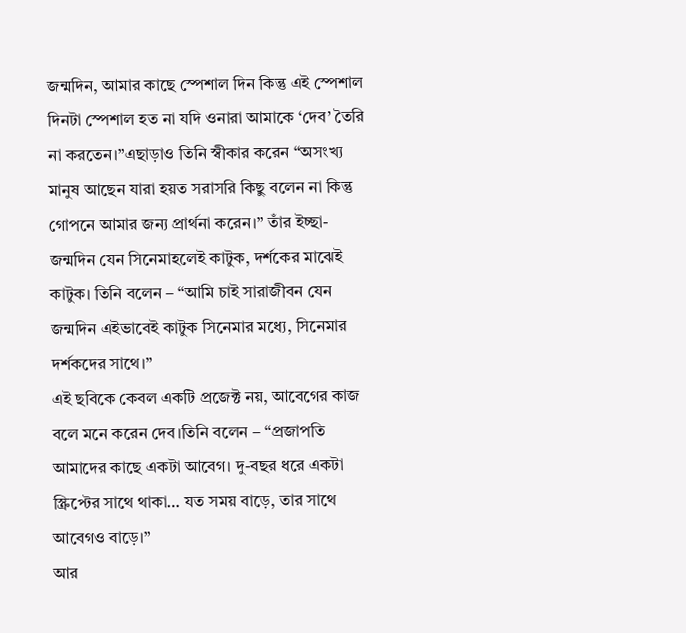জন্মদিন, আমার কাছে স্পেশাল দিন কিন্তু এই স্পেশাল দিনটা স্পেশাল হত না যদি ওনারা আমাকে ‘দেব’ তৈরি না করতেন।”এছাড়াও তিনি স্বীকার করেন “অসংখ্য মানুষ আছেন যারা হয়ত সরাসরি কিছু বলেন না কিন্তু গোপনে আমার জন্য প্রার্থনা করেন।” তাঁর ইচ্ছা- জন্মদিন যেন সিনেমাহলেই কাটুক, দর্শকের মাঝেই কাটুক। তিনি বলেন – “আমি চাই সারাজীবন যেন জন্মদিন এইভাবেই কাটুক সিনেমার মধ্যে, সিনেমার দর্শকদের সাথে।”
এই ছবিকে কেবল একটি প্রজেক্ট নয়, আবেগের কাজ বলে মনে করেন দেব।তিনি বলেন – “প্রজাপতি আমাদের কাছে একটা আবেগ। দু-বছর ধরে একটা স্ক্রিপ্টের সাথে থাকা… যত সময় বাড়ে, তার সাথে আবেগও বাড়ে।”
আর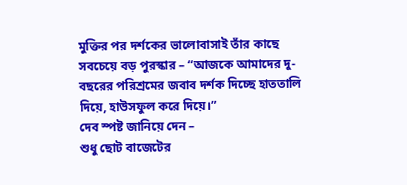মুক্তির পর দর্শকের ভালোবাসাই তাঁর কাছে সবচেয়ে বড় পুরস্কার – “আজকে আমাদের দু-বছরের পরিশ্রমের জবাব দর্শক দিচ্ছে হাততালি দিয়ে, হাউসফুল করে দিয়ে।”
দেব স্পষ্ট জানিয়ে দেন –
শুধু ছোট বাজেটের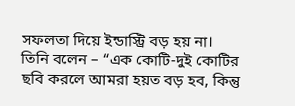সফলতা দিয়ে ইন্ডাস্ট্রি বড় হয় না।
তিনি বলেন – “এক কোটি-দুই কোটির ছবি করলে আমরা হয়ত বড় হব, কিন্তু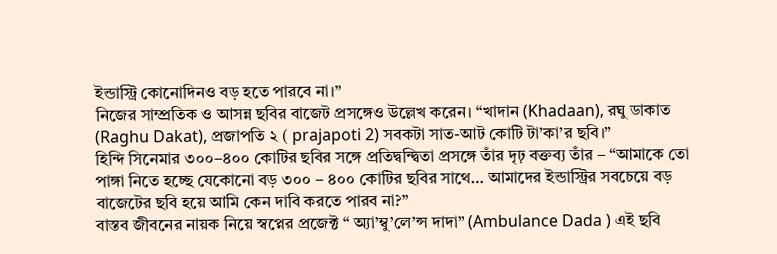ইন্ডাস্ট্রি কোনোদিনও বড় হতে পারবে না।”
নিজের সাম্প্রতিক ও আসন্ন ছবির বাজেট প্রসঙ্গেও উল্লেখ করেন। “খাদান (Khadaan), রঘু ডাকাত (Raghu Dakat), প্রজাপতি ২ ( prajapoti 2) সবকটা সাত-আট কোটি টা’কা’র ছবি।”
হিন্দি সিনেমার ৩০০–৪০০ কোটির ছবির সঙ্গে প্রতিদ্বন্দ্বিতা প্রসঙ্গে তাঁর দৃঢ় বক্তব্য তাঁর – “আমাকে তো পাঙ্গা নিতে হচ্ছে যেকোনো বড় ৩০০ – ৪০০ কোটির ছবির সাথে… আমাদের ইন্ডাস্ট্রির সবচেয়ে বড় বাজেটের ছবি হয়ে আমি কেন দাবি করতে পারব না?”
বাস্তব জীবনের নায়ক নিয়ে স্বপ্নের প্রজেক্ট “ অ্যা’ম্বু’লে’ন্স দাদা” (Ambulance Dada ) এই ছবি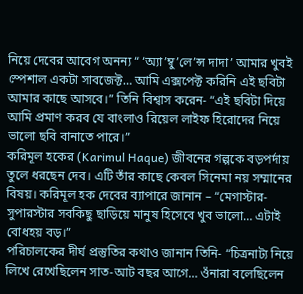নিয়ে দেবের আবেগ অনন্য “ ‘অ্যা’ম্বু’লে’ন্স দাদা’ আমার খুবই স্পেশাল একটা সাবজেক্ট… আমি এক্সপেক্ট করিনি এই ছবিটা আমার কাছে আসবে।” তিনি বিশ্বাস করেন- “এই ছবিটা দিয়ে আমি প্রমাণ করব যে বাংলাও রিয়েল লাইফ হিরোদের নিয়ে ভালো ছবি বানাতে পারে।”
করিমূল হকের (Karimul Haque) জীবনের গল্পকে বড়পর্দায় তুলে ধরছেন দেব। এটি তাঁর কাছে কেবল সিনেমা নয় সম্মানের বিষয়। করিমূল হক দেবের ব্যাপারে জানান – “মেগাস্টার-সুপারস্টার সবকিছু ছাড়িয়ে মানুষ হিসেবে খুব ভালো… এটাই বোধহয় বড়।”
পরিচালকের দীর্ঘ প্রস্তুতির কথাও জানান তিনি- “চিত্রনাট্য নিয়ে লিখে রেখেছিলেন সাত-আট বছর আগে… ওঁনারা বলেছিলেন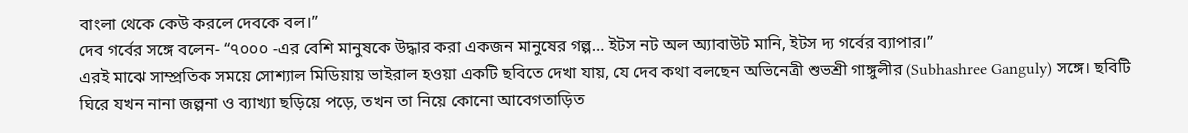বাংলা থেকে কেউ করলে দেবকে বল।”
দেব গর্বের সঙ্গে বলেন- “৭০০০ -এর বেশি মানুষকে উদ্ধার করা একজন মানুষের গল্প… ইটস নট অল অ্যাবাউট মানি, ইটস দ্য গর্বের ব্যাপার।”
এরই মাঝে সাম্প্রতিক সময়ে সোশ্যাল মিডিয়ায় ভাইরাল হওয়া একটি ছবিতে দেখা যায়, যে দেব কথা বলছেন অভিনেত্রী শুভশ্রী গাঙ্গুলীর (Subhashree Ganguly) সঙ্গে। ছবিটি ঘিরে যখন নানা জল্পনা ও ব্যাখ্যা ছড়িয়ে পড়ে, তখন তা নিয়ে কোনো আবেগতাড়িত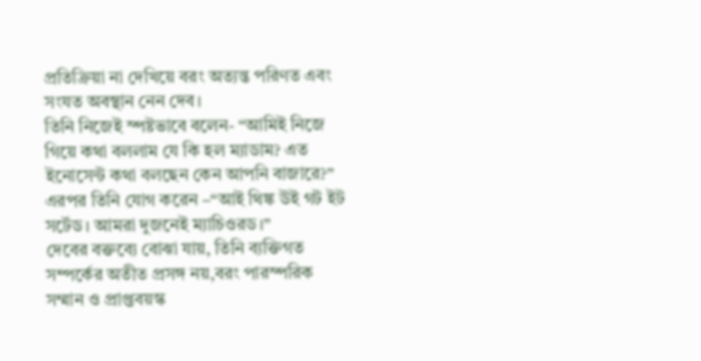প্রতিক্রিয়া না দেখিয়ে বরং অত্যন্ত পরিণত এবং সংযত অবস্থান নেন দেব।
তিনি নিজেই স্পষ্টভাবে বলেন- “আমিই নিজে গিয়ে কথা বললাম যে কি হল ম্যাডাম? এত ইনোসেন্ট কথা বলছেন কেন আপনি বাজারে?” এরপর তিনি যোগ করেন –“আই থিঙ্ক উই গট ইট সর্টেড। আমরা দুজনেই ম্যাচিওরড।”
দেবের বক্তব্যে বোঝা যায়, তিনি ব্যক্তিগত সম্পর্কের অতীত প্রসঙ্গ নয়,বরং পারস্পরিক সম্মান ও প্রাপ্তবয়স্ক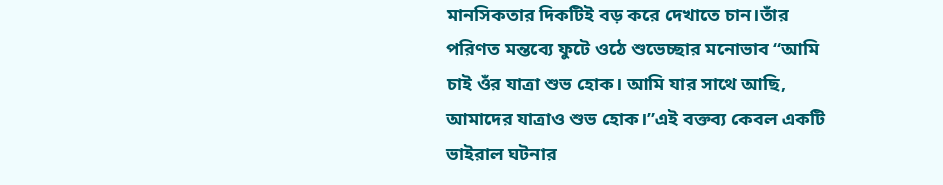মানসিকতার দিকটিই বড় করে দেখাতে চান।তাঁর পরিণত মন্তব্যে ফুটে ওঠে শুভেচ্ছার মনোভাব “আমি চাই ওঁর যাত্রা শুভ হোক। আমি যার সাথে আছি, আমাদের যাত্রাও শুভ হোক।”এই বক্তব্য কেবল একটি ভাইরাল ঘটনার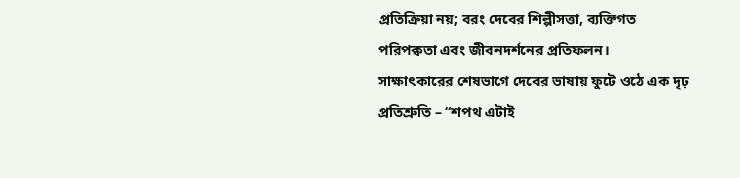প্রতিক্রিয়া নয়; বরং দেবের শিল্পীসত্তা, ব্যক্তিগত পরিপক্বতা এবং জীবনদর্শনের প্রতিফলন।
সাক্ষাৎকারের শেষভাগে দেবের ভাষায় ফুটে ওঠে এক দৃঢ় প্রতিশ্রুতি – “শপথ এটাই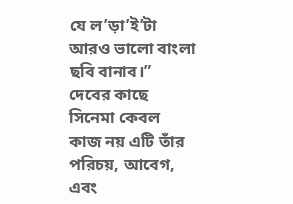যে ল’ড়া’ই’টা আরও ভালো বাংলা ছবি বানাব।”
দেবের কাছে সিনেমা কেবল কাজ নয় এটি তাঁর পরিচয়, আবেগ, এবং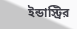ইন্ডাস্ট্রির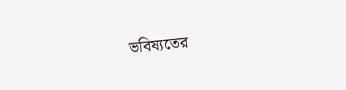ভবিষ্যতের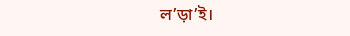ল’ড়া’ই।